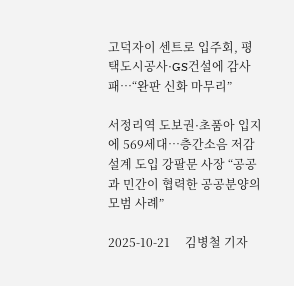고덕자이 센트로 입주회, 평택도시공사·GS건설에 감사패…“완판 신화 마무리”

서정리역 도보권·초품아 입지에 569세대…층간소음 저감 설계 도입 강팔문 사장 “공공과 민간이 협력한 공공분양의 모범 사례”

2025-10-21     김병철 기자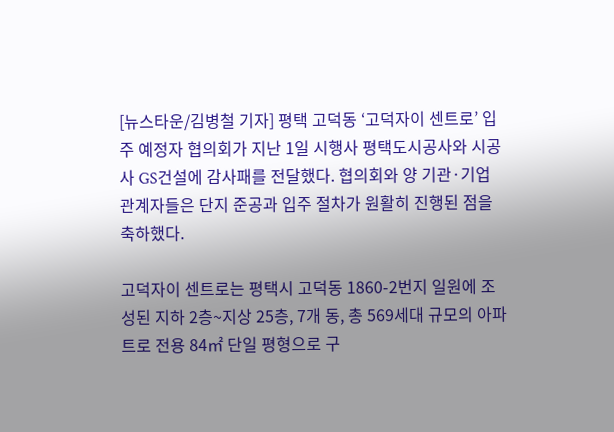[뉴스타운/김병철 기자] 평택 고덕동 ‘고덕자이 센트로’ 입주 예정자 협의회가 지난 1일 시행사 평택도시공사와 시공사 GS건설에 감사패를 전달했다. 협의회와 양 기관·기업 관계자들은 단지 준공과 입주 절차가 원활히 진행된 점을 축하했다.

고덕자이 센트로는 평택시 고덕동 1860-2번지 일원에 조성된 지하 2층~지상 25층, 7개 동, 총 569세대 규모의 아파트로 전용 84㎡ 단일 평형으로 구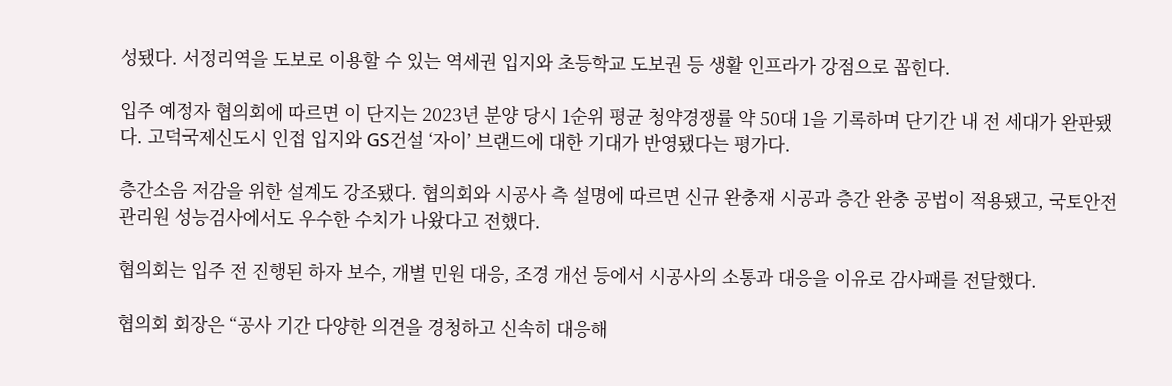성됐다. 서정리역을 도보로 이용할 수 있는 역세권 입지와 초등학교 도보권 등 생활 인프라가 강점으로 꼽힌다.

입주 예정자 협의회에 따르면 이 단지는 2023년 분양 당시 1순위 평균 청약경쟁률 약 50대 1을 기록하며 단기간 내 전 세대가 완판됐다. 고덕국제신도시 인접 입지와 GS건설 ‘자이’ 브랜드에 대한 기대가 반영됐다는 평가다.

층간소음 저감을 위한 설계도 강조됐다. 협의회와 시공사 측 설명에 따르면 신규 완충재 시공과 층간 완충 공법이 적용됐고, 국토안전관리원 성능검사에서도 우수한 수치가 나왔다고 전했다.

협의회는 입주 전 진행된 하자 보수, 개별 민원 대응, 조경 개선 등에서 시공사의 소통과 대응을 이유로 감사패를 전달했다.

협의회 회장은 “공사 기간 다양한 의견을 경청하고 신속히 대응해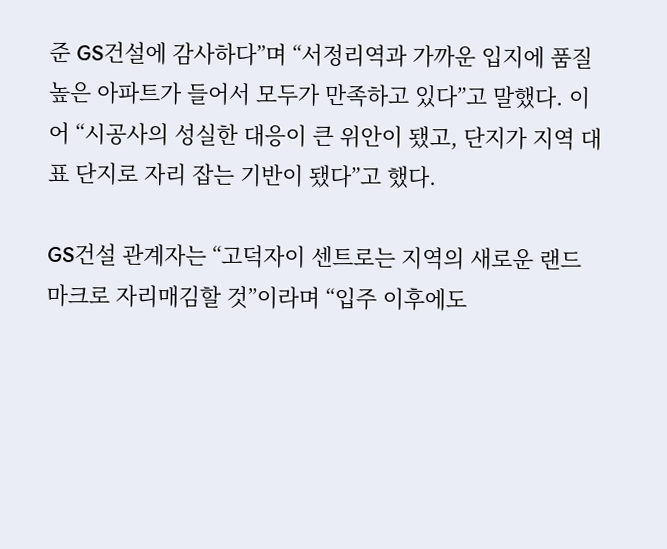준 GS건설에 감사하다”며 “서정리역과 가까운 입지에 품질 높은 아파트가 들어서 모두가 만족하고 있다”고 말했다. 이어 “시공사의 성실한 대응이 큰 위안이 됐고, 단지가 지역 대표 단지로 자리 잡는 기반이 됐다”고 했다.

GS건설 관계자는 “고덕자이 센트로는 지역의 새로운 랜드마크로 자리매김할 것”이라며 “입주 이후에도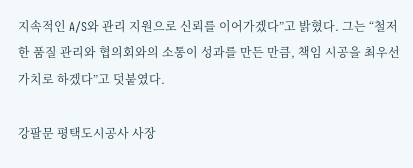지속적인 A/S와 관리 지원으로 신뢰를 이어가겠다”고 밝혔다. 그는 “철저한 품질 관리와 협의회와의 소통이 성과를 만든 만큼, 책임 시공을 최우선 가치로 하겠다”고 덧붙였다.

강팔문 평택도시공사 사장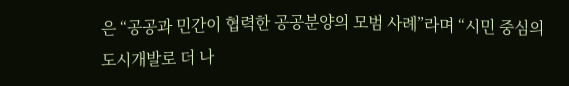은 “공공과 민간이 협력한 공공분양의 모범 사례”라며 “시민 중심의 도시개발로 더 나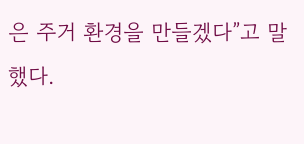은 주거 환경을 만들겠다”고 말했다.